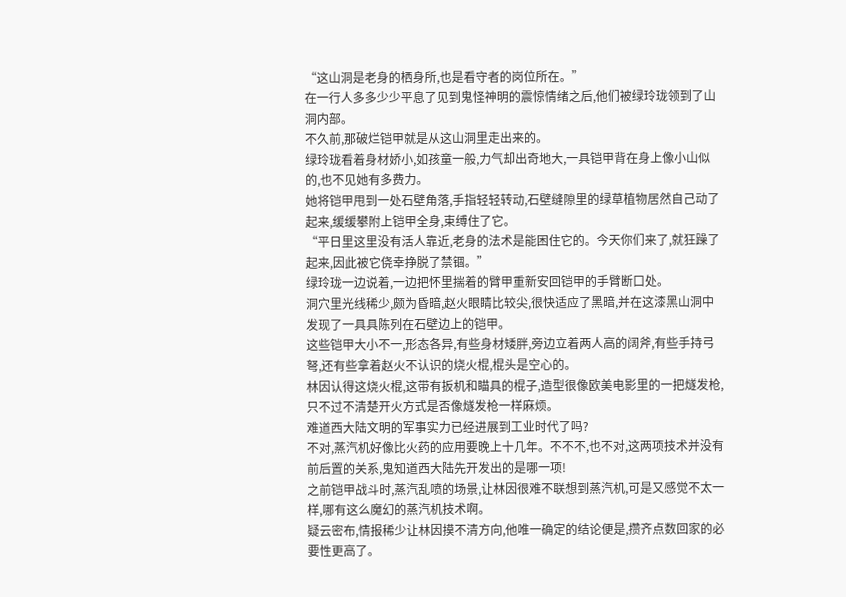“这山洞是老身的栖身所,也是看守者的岗位所在。”
在一行人多多少少平息了见到鬼怪神明的震惊情绪之后,他们被绿玲珑领到了山洞内部。
不久前,那破烂铠甲就是从这山洞里走出来的。
绿玲珑看着身材娇小,如孩童一般,力气却出奇地大,一具铠甲背在身上像小山似的,也不见她有多费力。
她将铠甲甩到一处石壁角落,手指轻轻转动,石壁缝隙里的绿草植物居然自己动了起来,缓缓攀附上铠甲全身,束缚住了它。
“平日里这里没有活人靠近,老身的法术是能困住它的。今天你们来了,就狂躁了起来,因此被它侥幸挣脱了禁锢。”
绿玲珑一边说着,一边把怀里揣着的臂甲重新安回铠甲的手臂断口处。
洞穴里光线稀少,颇为昏暗,赵火眼睛比较尖,很快适应了黑暗,并在这漆黑山洞中发现了一具具陈列在石壁边上的铠甲。
这些铠甲大小不一,形态各异,有些身材矮胖,旁边立着两人高的阔斧,有些手持弓弩,还有些拿着赵火不认识的烧火棍,棍头是空心的。
林因认得这烧火棍,这带有扳机和瞄具的棍子,造型很像欧美电影里的一把燧发枪,只不过不清楚开火方式是否像燧发枪一样麻烦。
难道西大陆文明的军事实力已经进展到工业时代了吗?
不对,蒸汽机好像比火药的应用要晚上十几年。不不不,也不对,这两项技术并没有前后置的关系,鬼知道西大陆先开发出的是哪一项!
之前铠甲战斗时,蒸汽乱喷的场景,让林因很难不联想到蒸汽机,可是又感觉不太一样,哪有这么魔幻的蒸汽机技术啊。
疑云密布,情报稀少让林因摸不清方向,他唯一确定的结论便是,攒齐点数回家的必要性更高了。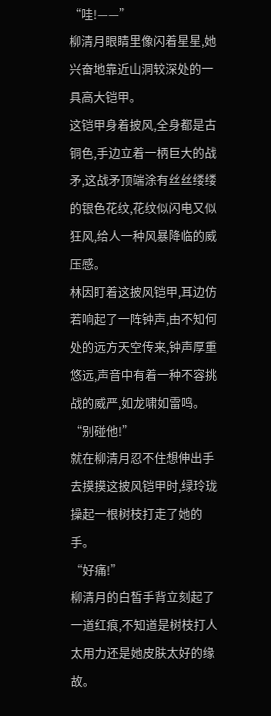“哇!——”
柳清月眼睛里像闪着星星,她兴奋地靠近山洞较深处的一具高大铠甲。
这铠甲身着披风,全身都是古铜色,手边立着一柄巨大的战矛,这战矛顶端涂有丝丝缕缕的银色花纹,花纹似闪电又似狂风,给人一种风暴降临的威压感。
林因盯着这披风铠甲,耳边仿若响起了一阵钟声,由不知何处的远方天空传来,钟声厚重悠远,声音中有着一种不容挑战的威严,如龙啸如雷鸣。
“别碰他!”
就在柳清月忍不住想伸出手去摸摸这披风铠甲时,绿玲珑操起一根树枝打走了她的手。
“好痛!”
柳清月的白皙手背立刻起了一道红痕,不知道是树枝打人太用力还是她皮肤太好的缘故。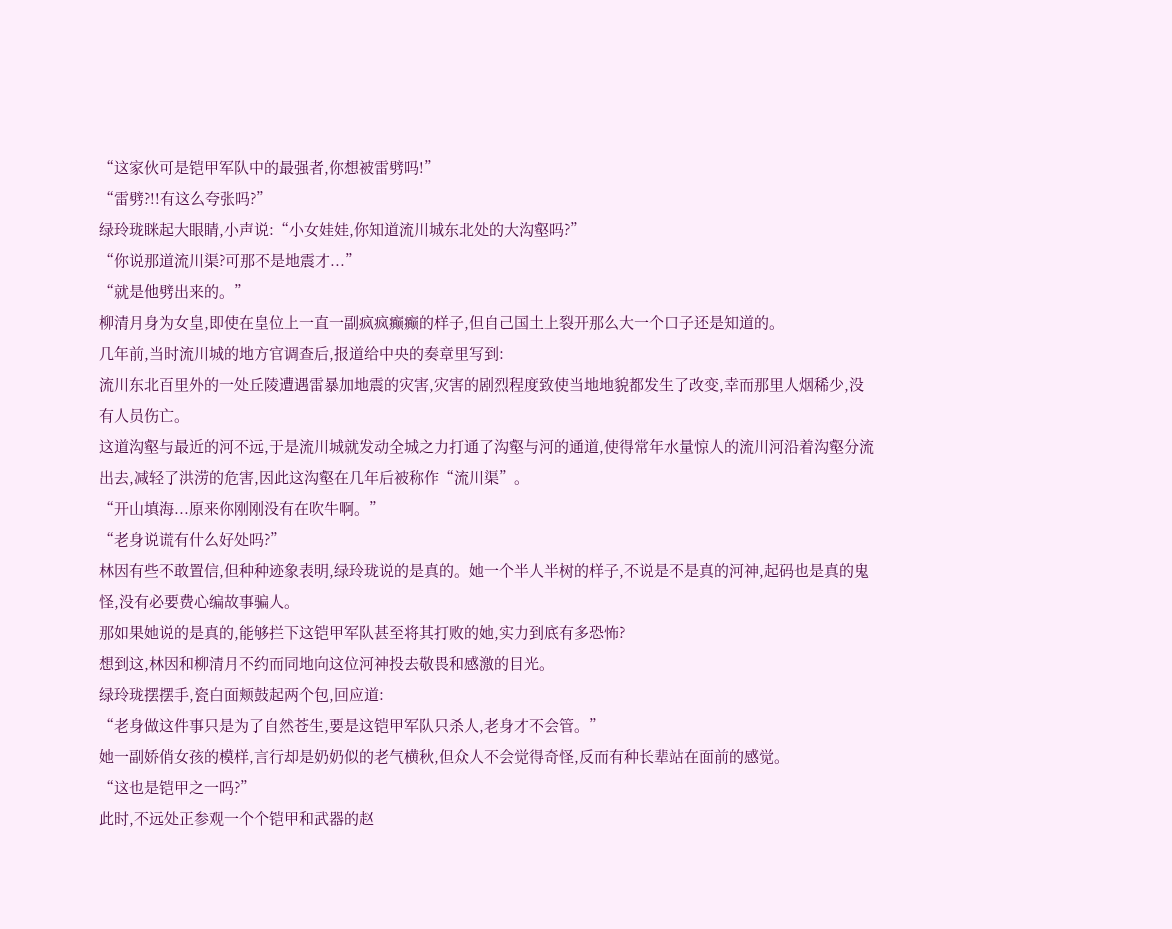“这家伙可是铠甲军队中的最强者,你想被雷劈吗!”
“雷劈?!!有这么夸张吗?”
绿玲珑眯起大眼睛,小声说:“小女娃娃,你知道流川城东北处的大沟壑吗?”
“你说那道流川渠?可那不是地震才...”
“就是他劈出来的。”
柳清月身为女皇,即使在皇位上一直一副疯疯癫癫的样子,但自己国土上裂开那么大一个口子还是知道的。
几年前,当时流川城的地方官调查后,报道给中央的奏章里写到:
流川东北百里外的一处丘陵遭遇雷暴加地震的灾害,灾害的剧烈程度致使当地地貌都发生了改变,幸而那里人烟稀少,没有人员伤亡。
这道沟壑与最近的河不远,于是流川城就发动全城之力打通了沟壑与河的通道,使得常年水量惊人的流川河沿着沟壑分流出去,减轻了洪涝的危害,因此这沟壑在几年后被称作“流川渠”。
“开山填海...原来你刚刚没有在吹牛啊。”
“老身说谎有什么好处吗?”
林因有些不敢置信,但种种迹象表明,绿玲珑说的是真的。她一个半人半树的样子,不说是不是真的河神,起码也是真的鬼怪,没有必要费心编故事骗人。
那如果她说的是真的,能够拦下这铠甲军队甚至将其打败的她,实力到底有多恐怖?
想到这,林因和柳清月不约而同地向这位河神投去敬畏和感激的目光。
绿玲珑摆摆手,瓷白面颊鼓起两个包,回应道:
“老身做这件事只是为了自然苍生,要是这铠甲军队只杀人,老身才不会管。”
她一副娇俏女孩的模样,言行却是奶奶似的老气横秋,但众人不会觉得奇怪,反而有种长辈站在面前的感觉。
“这也是铠甲之一吗?”
此时,不远处正参观一个个铠甲和武器的赵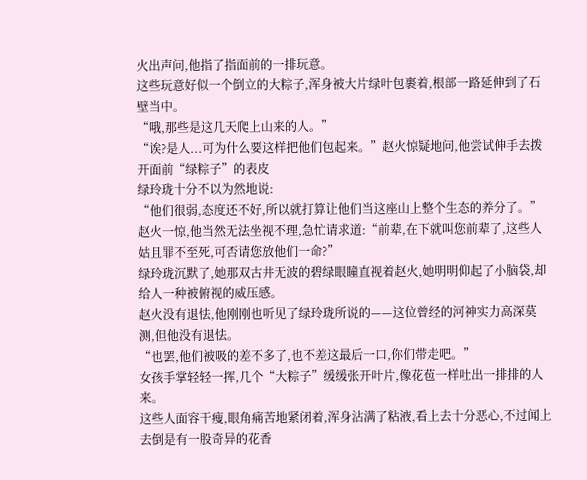火出声问,他指了指面前的一排玩意。
这些玩意好似一个倒立的大粽子,浑身被大片绿叶包裹着,根部一路延伸到了石壁当中。
“哦,那些是这几天爬上山来的人。”
“诶?是人...可为什么要这样把他们包起来。”赵火惊疑地问,他尝试伸手去拨开面前“绿粽子”的表皮
绿玲珑十分不以为然地说:
“他们很弱,态度还不好,所以就打算让他们当这座山上整个生态的养分了。”
赵火一惊,他当然无法坐视不理,急忙请求道:“前辈,在下就叫您前辈了,这些人姑且罪不至死,可否请您放他们一命?”
绿玲珑沉默了,她那双古井无波的碧绿眼瞳直视着赵火,她明明仰起了小脑袋,却给人一种被俯视的威压感。
赵火没有退怯,他刚刚也听见了绿玲珑所说的——这位曾经的河神实力高深莫测,但他没有退怯。
“也罢,他们被吸的差不多了,也不差这最后一口,你们带走吧。”
女孩手掌轻轻一挥,几个“大粽子”缓缓张开叶片,像花苞一样吐出一排排的人来。
这些人面容干瘦,眼角痛苦地紧闭着,浑身沾满了粘液,看上去十分恶心,不过闻上去倒是有一股奇异的花香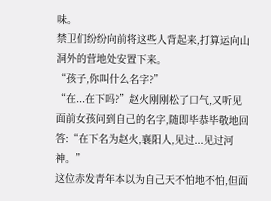味。
禁卫们纷纷向前将这些人背起来,打算运向山洞外的营地处安置下来。
“孩子,你叫什么名字?”
“在...在下吗?”赵火刚刚松了口气,又听见面前女孩问到自己的名字,随即毕恭毕敬地回答:“在下名为赵火,襄阳人,见过...见过河神。”
这位赤发青年本以为自己天不怕地不怕,但面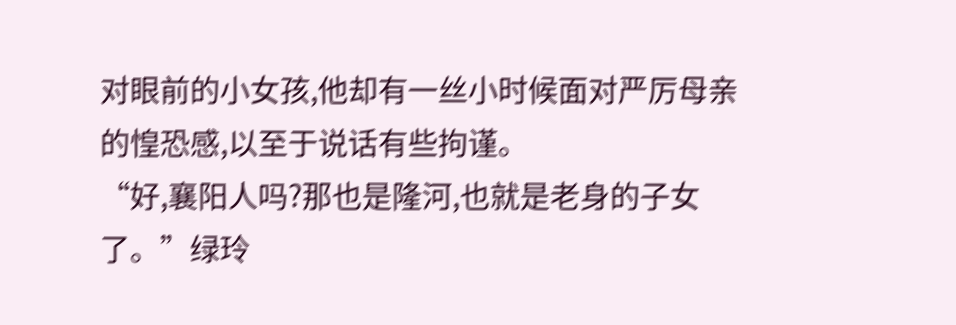对眼前的小女孩,他却有一丝小时候面对严厉母亲的惶恐感,以至于说话有些拘谨。
“好,襄阳人吗?那也是隆河,也就是老身的子女了。”绿玲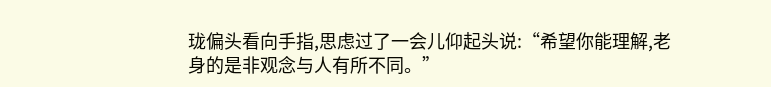珑偏头看向手指,思虑过了一会儿仰起头说:“希望你能理解,老身的是非观念与人有所不同。”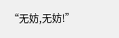“无妨,无妨!”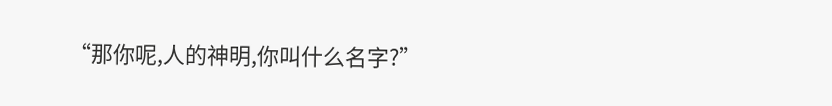“那你呢,人的神明,你叫什么名字?”